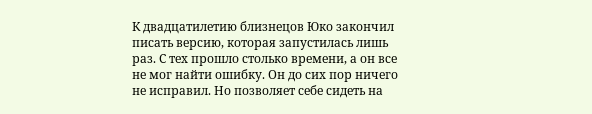К двадцатилетию близнецов Юко закончил писать версию, которая запустилась лишь раз. С тех прошло столько времени, а он все не мог найти ошибку. Он до сих пор ничего не исправил. Но позволяет себе сидеть на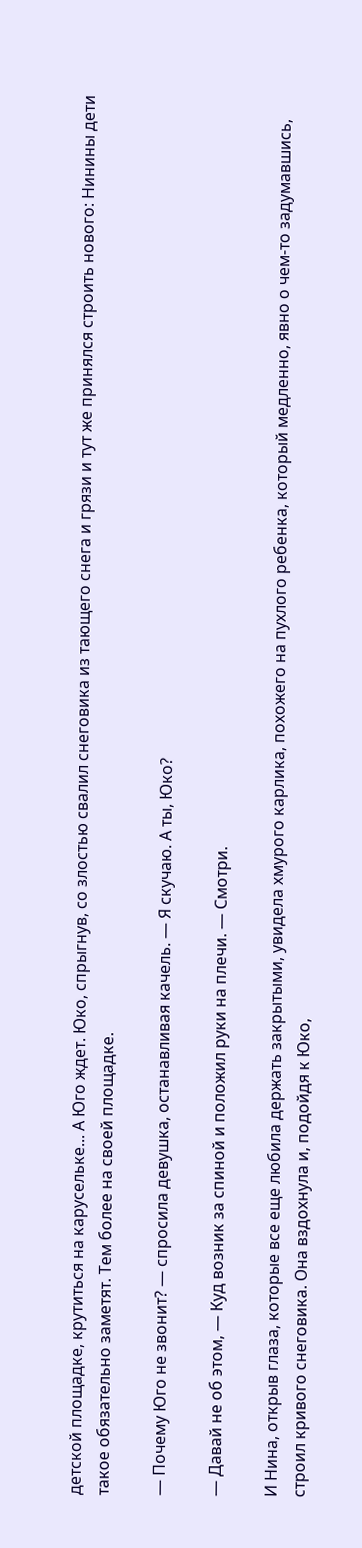детской площадке, крутиться на карусельке... А Юго ждет. Юко, спрыгнув, со злостью свалил снеговика из тающего снега и грязи и тут же принялся строить нового: Нинины дети такое обязательно заметят. Тем более на своей площадке.

— Почему Юго не звонит? — спросила девушка, останавливая качель. — Я скучаю. А ты, Юко?

— Давай не об этом, — Куд возник за спиной и положил руки на плечи. — Смотри.

И Нина, открыв глаза, которые все еще любила держать закрытыми, увидела хмурого карлика, похожего на пухлого ребенка, который медленно, явно о чем-то задумавшись, строил кривого снеговика. Она вздохнула и, подойдя к Юко,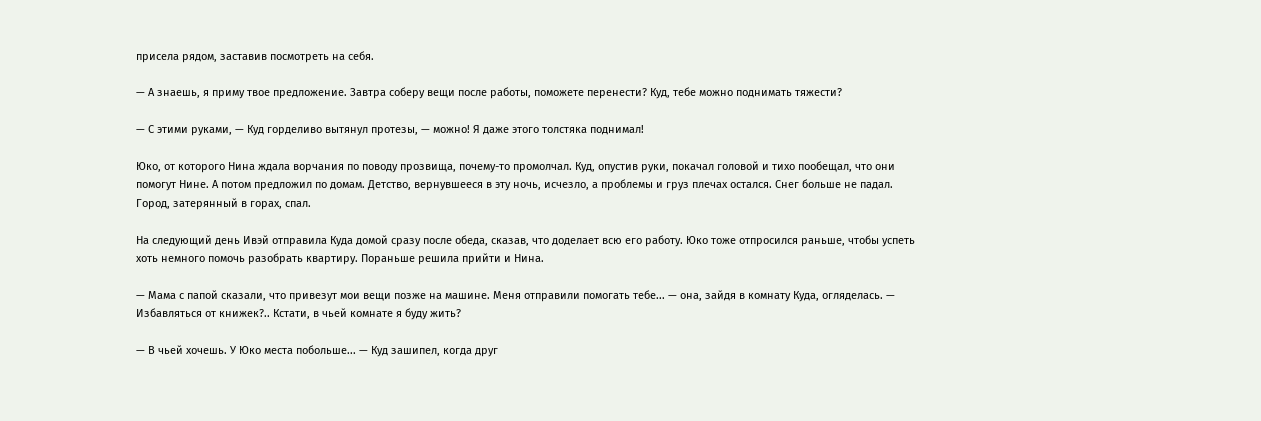присела рядом, заставив посмотреть на себя.

— А знаешь, я приму твое предложение. Завтра соберу вещи после работы, поможете перенести? Куд, тебе можно поднимать тяжести?

— С этими руками, — Куд горделиво вытянул протезы, — можно! Я даже этого толстяка поднимал!

Юко, от которого Нина ждала ворчания по поводу прозвища, почему-то промолчал. Куд, опустив руки, покачал головой и тихо пообещал, что они помогут Нине. А потом предложил по домам. Детство, вернувшееся в эту ночь, исчезло, а проблемы и груз плечах остался. Снег больше не падал. Город, затерянный в горах, спал.

На следующий день Ивэй отправила Куда домой сразу после обеда, сказав, что доделает всю его работу. Юко тоже отпросился раньше, чтобы успеть хоть немного помочь разобрать квартиру. Пораньше решила прийти и Нина.

— Мама с папой сказали, что привезут мои вещи позже на машине. Меня отправили помогать тебе... — она, зайдя в комнату Куда, огляделась. — Избавляться от книжек?.. Кстати, в чьей комнате я буду жить?

— В чьей хочешь. У Юко места побольше... — Куд зашипел, когда друг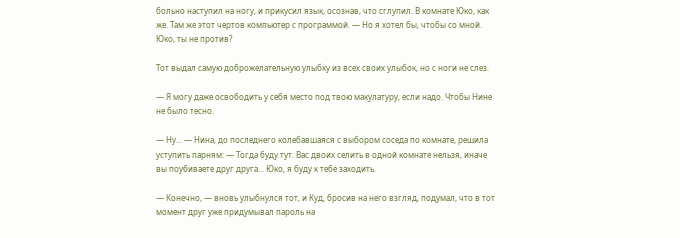больно наступил на ногу, и прикусил язык, осознав, что сглупил. В комнате Юко, как же. Там же этот чертов компьютер с программой. — Но я хотел бы, чтобы со мной. Юко, ты не против?

Тот выдал самую доброжелательную улыбку из всех своих улыбок, но с ноги не слез.

— Я могу даже освободить у себя место под твою макулатуру, если надо. Чтобы Нине не было тесно.

— Ну... — Нина, до последнего колебавшаяся с выбором соседа по комнате, решила уступить парням: — Тогда буду тут. Вас двоих селить в одной комнате нельзя, иначе вы поубиваете друг друга... Юко, я буду к тебе заходить.

— Конечно, — вновь улыбнулся тот, и Куд, бросив на него взгляд, подумал, что в тот момент друг уже придумывал пароль на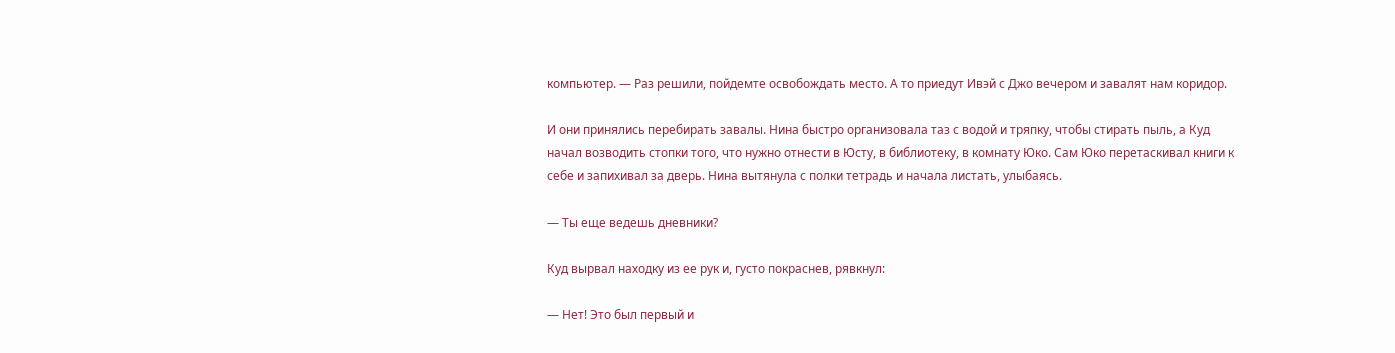компьютер. — Раз решили, пойдемте освобождать место. А то приедут Ивэй с Джо вечером и завалят нам коридор.

И они принялись перебирать завалы. Нина быстро организовала таз с водой и тряпку, чтобы стирать пыль, а Куд начал возводить стопки того, что нужно отнести в Юсту, в библиотеку, в комнату Юко. Сам Юко перетаскивал книги к себе и запихивал за дверь. Нина вытянула с полки тетрадь и начала листать, улыбаясь.

— Ты еще ведешь дневники?

Куд вырвал находку из ее рук и, густо покраснев, рявкнул:

— Нет! Это был первый и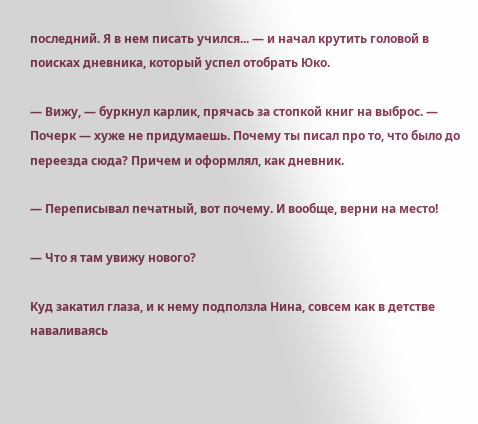последний. Я в нем писать учился... — и начал крутить головой в поисках дневника, который успел отобрать Юко.

— Вижу, — буркнул карлик, прячась за стопкой книг на выброс. — Почерк — хуже не придумаешь. Почему ты писал про то, что было до переезда сюда? Причем и оформлял, как дневник.

— Переписывал печатный, вот почему. И вообще, верни на место!

— Что я там увижу нового?

Куд закатил глаза, и к нему подползла Нина, совсем как в детстве наваливаясь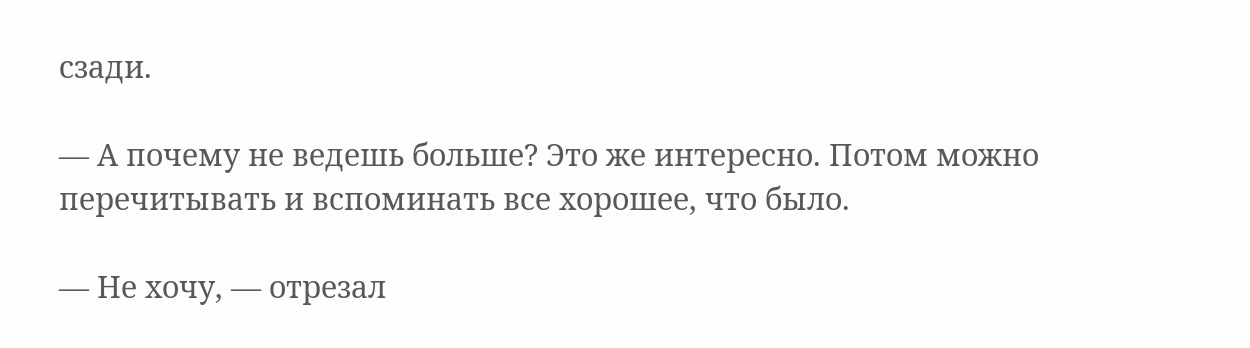сзади.

— А почему не ведешь больше? Это же интересно. Потом можно перечитывать и вспоминать все хорошее, что было.

— Не хочу, — отрезал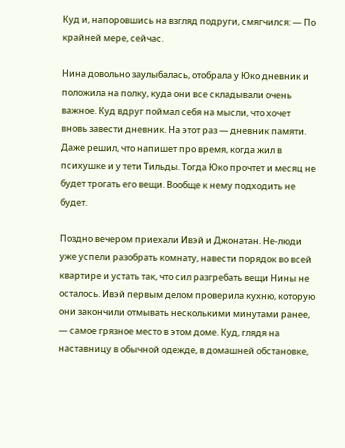Куд и, напоровшись на взгляд подруги, смягчился: — По крайней мере, сейчас.

Нина довольно заулыбалась, отобрала у Юко дневник и положила на полку, куда они все складывали очень важное. Куд вдруг поймал себя на мысли, что хочет вновь завести дневник. На этот раз — дневник памяти. Даже решил, что напишет про время, когда жил в психушке и у тети Тильды. Тогда Юко прочтет и месяц не будет трогать его вещи. Вообще к нему подходить не будет.

Поздно вечером приехали Ивэй и Джонатан. Не-люди уже успели разобрать комнату, навести порядок во всей квартире и устать так, что сил разгребать вещи Нины не осталось. Ивэй первым делом проверила кухню, которую они закончили отмывать несколькими минутами ранее, — самое грязное место в этом доме. Куд, глядя на наставницу в обычной одежде, в домашней обстановке,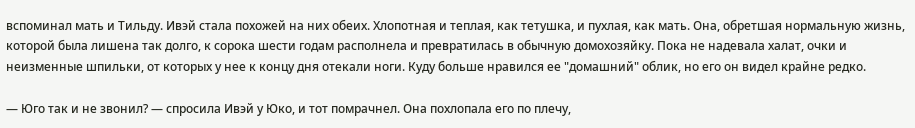вспоминал мать и Тильду. Ивэй стала похожей на них обеих. Хлопотная и теплая, как тетушка, и пухлая, как мать. Она, обретшая нормальную жизнь, которой была лишена так долго, к сорока шести годам располнела и превратилась в обычную домохозяйку. Пока не надевала халат, очки и неизменные шпильки, от которых у нее к концу дня отекали ноги. Куду больше нравился ее "домашний" облик, но его он видел крайне редко.

— Юго так и не звонил? — спросила Ивэй у Юко, и тот помрачнел. Она похлопала его по плечу,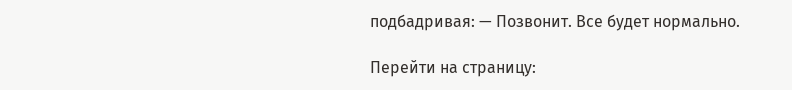подбадривая: — Позвонит. Все будет нормально.

Перейти на страницу: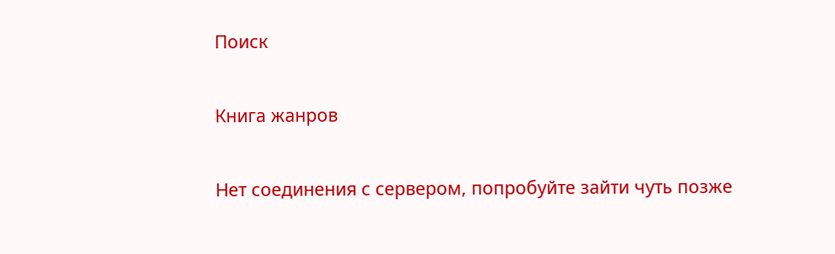Поиск

Книга жанров

Нет соединения с сервером, попробуйте зайти чуть позже